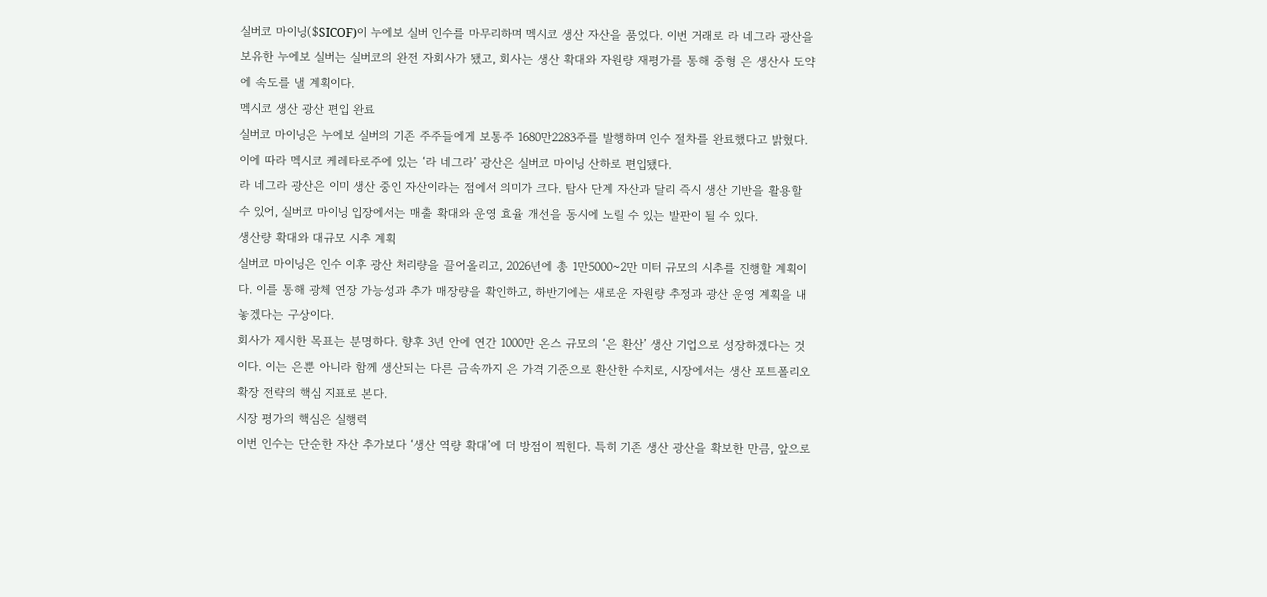실버코 마이닝($SICOF)이 누에보 실버 인수를 마무리하며 멕시코 생산 자산을 품었다. 이번 거래로 라 네그라 광산을 보유한 누에보 실버는 실버코의 완전 자회사가 됐고, 회사는 생산 확대와 자원량 재평가를 통해 중형 은 생산사 도약에 속도를 낼 계획이다.
멕시코 생산 광산 편입 완료
실버코 마이닝은 누에보 실버의 기존 주주들에게 보통주 1680만2283주를 발행하며 인수 절차를 완료했다고 밝혔다. 이에 따라 멕시코 케레타로주에 있는 ‘라 네그라’ 광산은 실버코 마이닝 산하로 편입됐다.
라 네그라 광산은 이미 생산 중인 자산이라는 점에서 의미가 크다. 탐사 단계 자산과 달리 즉시 생산 기반을 활용할 수 있어, 실버코 마이닝 입장에서는 매출 확대와 운영 효율 개선을 동시에 노릴 수 있는 발판이 될 수 있다.
생산량 확대와 대규모 시추 계획
실버코 마이닝은 인수 이후 광산 처리량을 끌어올리고, 2026년에 총 1만5000~2만 미터 규모의 시추를 진행할 계획이다. 이를 통해 광체 연장 가능성과 추가 매장량을 확인하고, 하반기에는 새로운 자원량 추정과 광산 운영 계획을 내놓겠다는 구상이다.
회사가 제시한 목표는 분명하다. 향후 3년 안에 연간 1000만 온스 규모의 ‘은 환산’ 생산 기업으로 성장하겠다는 것이다. 이는 은뿐 아니라 함께 생산되는 다른 금속까지 은 가격 기준으로 환산한 수치로, 시장에서는 생산 포트폴리오 확장 전략의 핵심 지표로 본다.
시장 평가의 핵심은 실행력
이번 인수는 단순한 자산 추가보다 ‘생산 역량 확대’에 더 방점이 찍힌다. 특히 기존 생산 광산을 확보한 만큼, 앞으로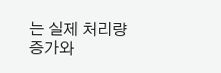는 실제 처리량 증가와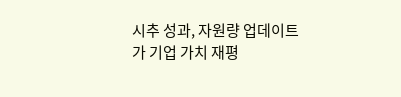시추 성과, 자원량 업데이트가 기업 가치 재평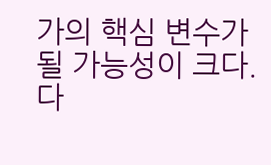가의 핵심 변수가 될 가능성이 크다.
다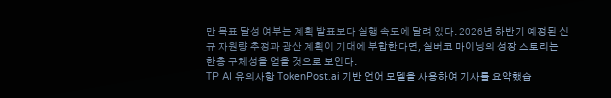만 목표 달성 여부는 계획 발표보다 실행 속도에 달려 있다. 2026년 하반기 예정된 신규 자원량 추정과 광산 계획이 기대에 부합한다면, 실버코 마이닝의 성장 스토리는 한층 구체성을 얻을 것으로 보인다.
TP AI 유의사항 TokenPost.ai 기반 언어 모델을 사용하여 기사를 요약했습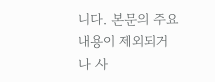니다. 본문의 주요 내용이 제외되거나 사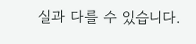실과 다를 수 있습니다.